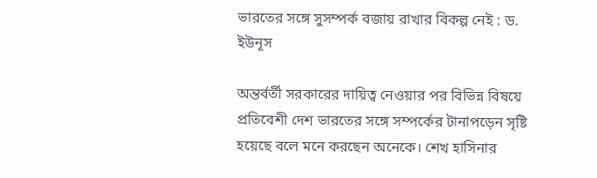ভারতের সঙ্গে সুসম্পর্ক বজায় রাখার বিকল্প নেই : ড. ইউনূস

অন্তর্বর্তী সরকারের দায়িত্ব নেওয়ার পর বিভিন্ন বিষয়ে প্রতিবেশী দেশ ভারতের সঙ্গে সম্পর্কের টানাপড়েন সৃষ্টি হয়েছে বলে মনে করছেন অনেকে। শেখ হাসিনার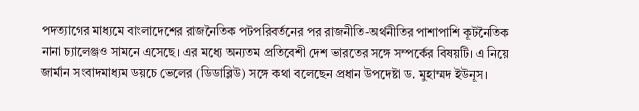পদত্যাগের মাধ্যমে বাংলাদেশের রাজনৈতিক পটপরিবর্তনের পর রাজনীতি-অর্থনীতির পাশাপাশি কূটনৈতিক নানা চ্যালেঞ্জও সামনে এসেছে। এর মধ্যে অন্যতম প্রতিবেশী দেশ ভারতের সঙ্গে সম্পর্কের বিষয়টি। এ নিয়ে জার্মান সংবাদমাধ্যম ডয়চে ভেলের (ডিডাব্লিউ) সঙ্গে কথা বলেছেন প্রধান উপদেষ্টা ড. মুহাম্মদ ইউনূস।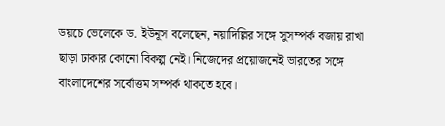ডয়চে ভেলেকে ড. ইউনূস বলেছেন, নয়াদিল্লির সঙ্গে সুসম্পর্ক বজায় রাখা ছাড়া ঢাকার কোনো বিকল্প নেই। নিজেদের প্রয়োজনেই ভারতের সঙ্গে বাংলাদেশের সর্বোত্তম সম্পর্ক থাকতে হবে।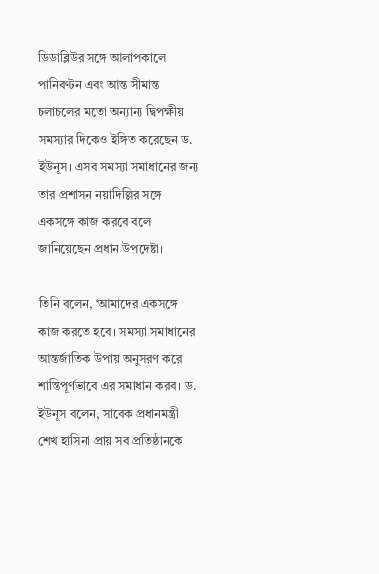ডিডাব্লিউর সঙ্গে আলাপকালে পানিবণ্টন এবং আন্ত সীমান্ত চলাচলের মতো অন্যান্য দ্বিপক্ষীয় সমস্যার দিকেও ইঙ্গিত করেছেন ড. ইউনূস। এসব সমস্যা সমাধানের জন্য তার প্রশাসন নয়াদিল্লির সঙ্গে একসঙ্গে কাজ করবে বলে জানিয়েছেন প্রধান উপদেষ্টা।

তিনি বলেন, ‘আমাদের একসঙ্গে কাজ করতে হবে। সমস্যা সমাধানের আন্তর্জাতিক উপায় অনুসরণ করে শান্তিপূর্ণভাবে এর সমাধান করব। ড. ইউনূস বলেন, সাবেক প্রধানমন্ত্রী শেখ হাসিনা প্রায় সব প্রতিষ্ঠানকে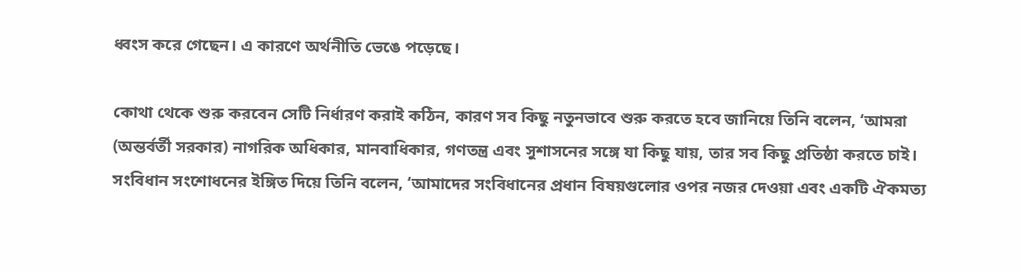ধ্বংস করে গেছেন। এ কারণে অর্থনীতি ভেঙে পড়েছে।

কোথা থেকে শুরু করবেন সেটি নির্ধারণ করাই কঠিন, কারণ সব কিছু নতুনভাবে শুরু করতে হবে জানিয়ে তিনি বলেন, ‘আমরা (অন্তর্বর্তী সরকার) নাগরিক অধিকার, মানবাধিকার, গণতন্ত্র এবং সুশাসনের সঙ্গে যা কিছু যায়, তার সব কিছু প্রতিষ্ঠা করতে চাই। সংবিধান সংশোধনের ইঙ্গিত দিয়ে তিনি বলেন, ‘আমাদের সংবিধানের প্রধান বিষয়গুলোর ওপর নজর দেওয়া এবং একটি ঐকমত্য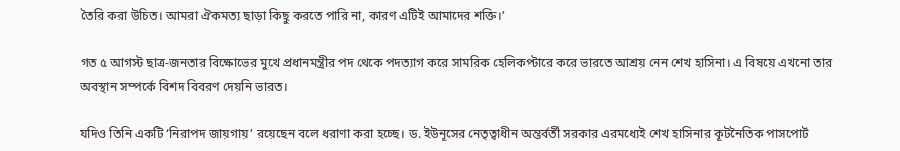তৈরি করা উচিত। আমরা ঐকমত্য ছাড়া কিছু করতে পারি না, কারণ এটিই আমাদের শক্তি।’

গত ৫ আগস্ট ছাত্র-জনতার বিক্ষোভের মুখে প্রধানমন্ত্রীর পদ থেকে পদত্যাগ করে সামরিক হেলিকপ্টারে করে ভারতে আশ্রয় নেন শেখ হাসিনা। এ বিষয়ে এখনো তার অবস্থান সম্পর্কে বিশদ বিবরণ দেয়নি ভারত।

যদিও তিনি একটি ‘নিরাপদ জায়গায়’ রয়েছেন বলে ধরাণা করা হচ্ছে। ড. ইউনূসের নেতৃত্বাধীন অন্তর্বর্তী সরকার এরমধ্যেই শেখ হাসিনার কূটনৈতিক পাসপোর্ট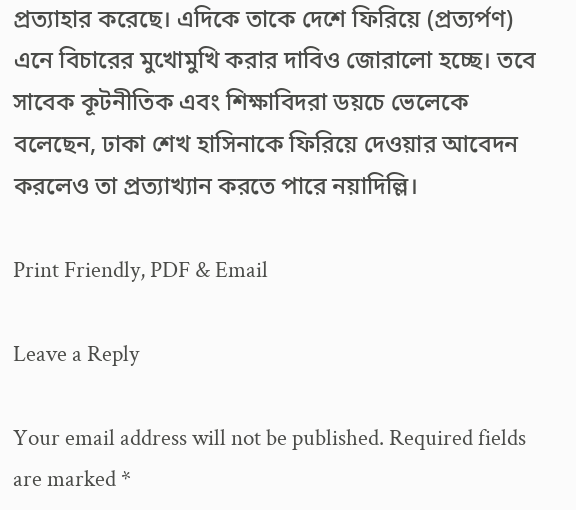প্রত্যাহার করেছে। এদিকে তাকে দেশে ফিরিয়ে (প্রত্যর্পণ) এনে বিচারের মুখোমুখি করার দাবিও জোরালো হচ্ছে। তবে সাবেক কূটনীতিক এবং শিক্ষাবিদরা ডয়চে ভেলেকে বলেছেন, ঢাকা শেখ হাসিনাকে ফিরিয়ে দেওয়ার আবেদন করলেও তা প্রত্যাখ্যান করতে পারে নয়াদিল্লি।

Print Friendly, PDF & Email

Leave a Reply

Your email address will not be published. Required fields are marked *